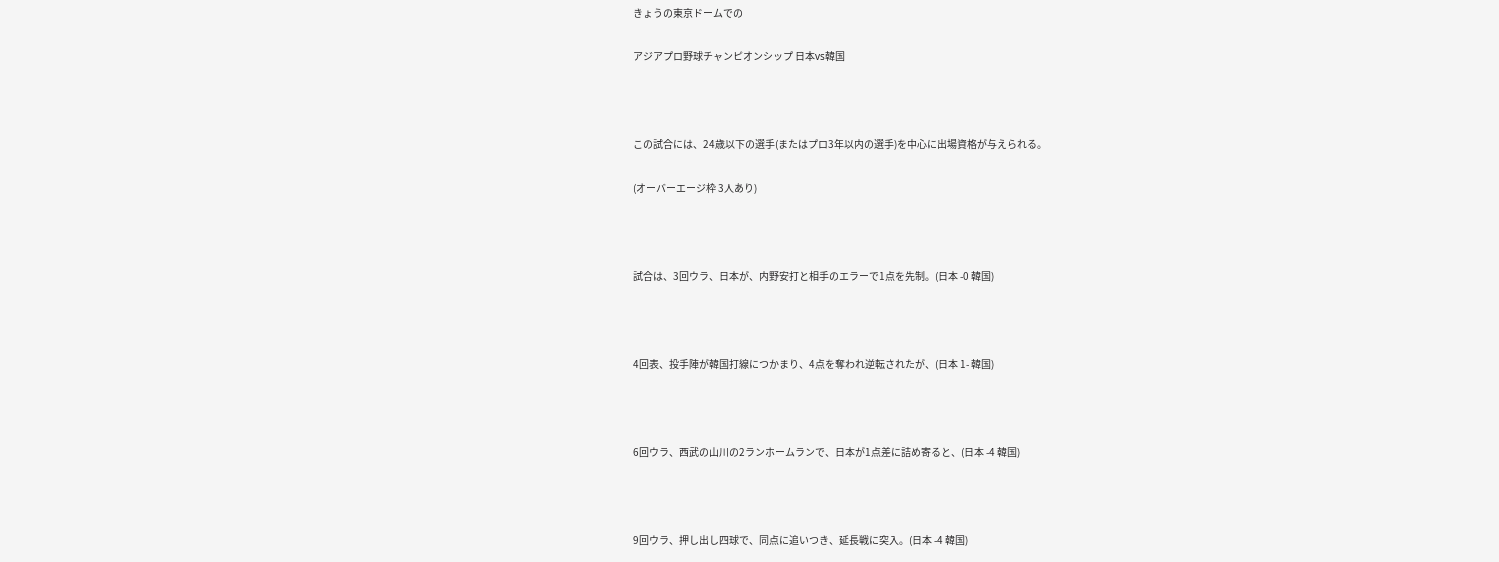きょうの東京ドームでの

アジアプロ野球チャンピオンシップ 日本vs韓国



この試合には、24歳以下の選手(またはプロ3年以内の選手)を中心に出場資格が与えられる。

(オーバーエージ枠 3人あり)



試合は、3回ウラ、日本が、内野安打と相手のエラーで1点を先制。(日本 -0 韓国)



4回表、投手陣が韓国打線につかまり、4点を奪われ逆転されたが、(日本 1- 韓国)



6回ウラ、西武の山川の2ランホームランで、日本が1点差に詰め寄ると、(日本 -4 韓国)



9回ウラ、押し出し四球で、同点に追いつき、延長戦に突入。(日本 -4 韓国)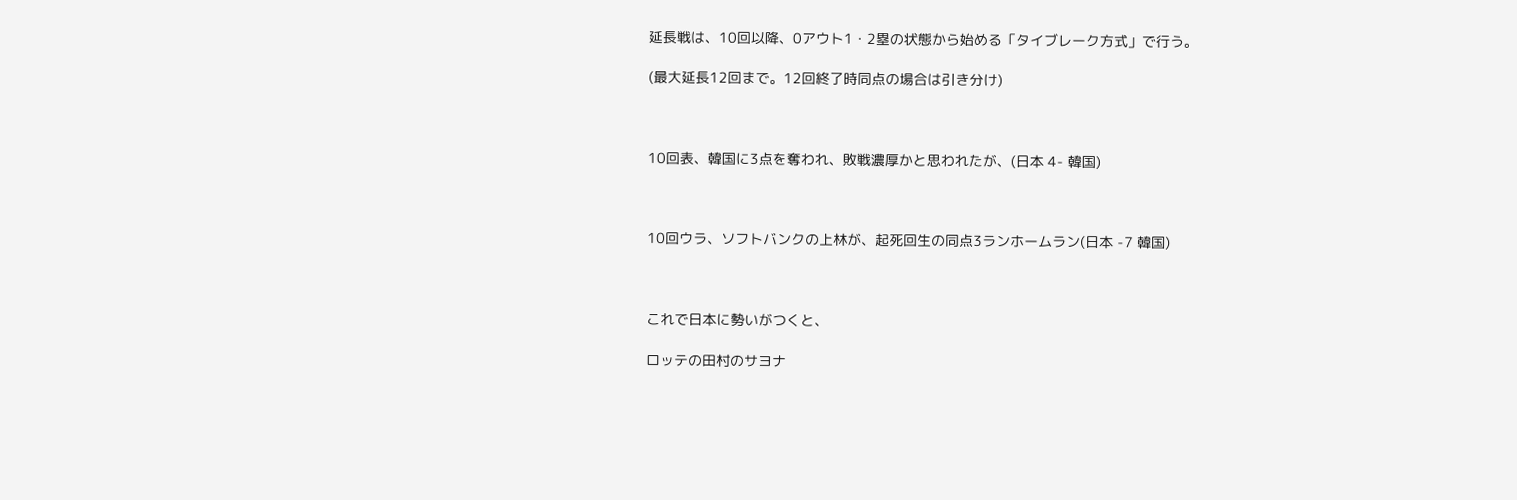延長戦は、10回以降、0アウト1・2塁の状態から始める「タイブレーク方式」で行う。

(最大延長12回まで。12回終了時同点の場合は引き分け)



10回表、韓国に3点を奪われ、敗戦濃厚かと思われたが、(日本 4- 韓国)



10回ウラ、ソフトバンクの上林が、起死回生の同点3ランホームラン(日本 -7 韓国)



これで日本に勢いがつくと、

ロッテの田村のサヨナ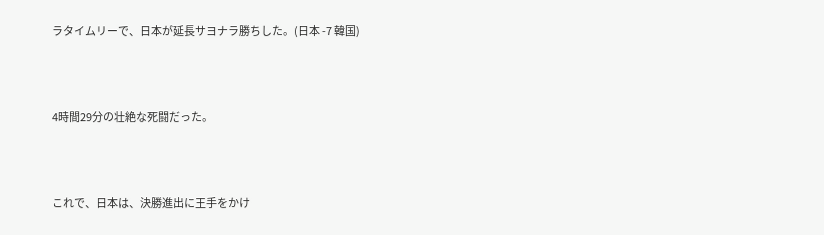ラタイムリーで、日本が延長サヨナラ勝ちした。(日本 -7 韓国)



4時間29分の壮絶な死闘だった。



これで、日本は、決勝進出に王手をかけ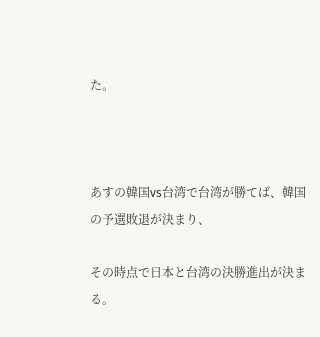た。



あすの韓国vs台湾で台湾が勝てば、韓国の予選敗退が決まり、

その時点で日本と台湾の決勝進出が決まる。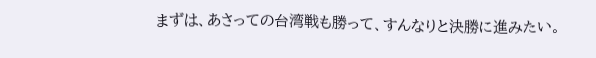まずは、あさっての台湾戦も勝って、すんなりと決勝に進みたい。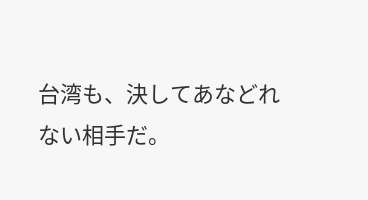台湾も、決してあなどれない相手だ。